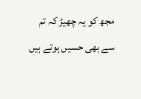مجھ کو یہ چھیڑ کہ تم سے بھی حسیں ہوتے ہیں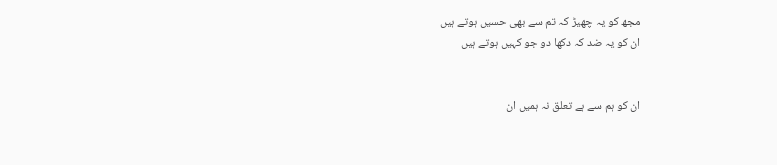مجھ کو یہ چھیڑ کہ تم سے بھی حسیں ہوتے ہیں
ان کو یہ ضد کہ دکھا دو جو کہیں ہوتے ہیں


ان کو ہم سے ہے تعلق نہ ہمیں ان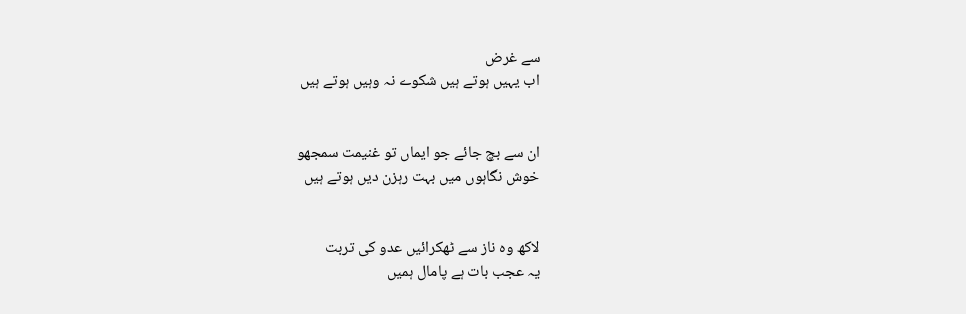سے غرض
اب یہیں ہوتے ہیں شکوے نہ وہیں ہوتے ہیں


ان سے بچ جائے جو ایماں تو غنیمت سمجھو
خوش نگاہوں میں بہت رہزن دیں ہوتے ہیں


لاکھ وہ ناز سے ٹھکرائیں عدو کی تربت
یہ عجب بات ہے پامال ہمیں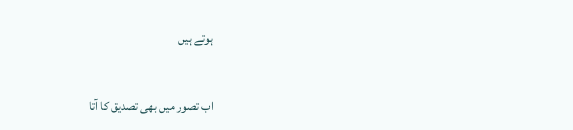ہوتے ہیں


اب تصور میں بھی تصدیق کا آتا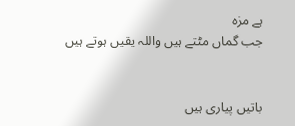ہے مزہ
جب گماں مٹتے ہیں واللہ یقیں ہوتے ہیں


باتیں پیاری ہیں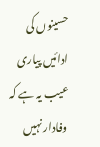حسینوں کی ادائیں پیاری
عیب یہ ہے کہ وفادار نہیں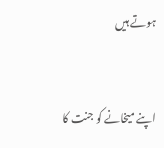ہوتے ہیں


اپنے میخانے کو جنت کا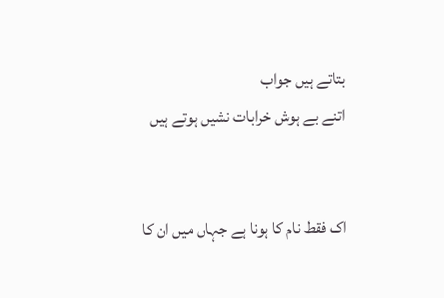بتاتے ہیں جواب
اتنے بے ہوش خرابات نشیں ہوتے ہیں


اک فقط نام کا ہونا ہے جہاں میں ان کا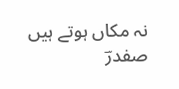نہ مکاں ہوتے ہیں صفدرؔ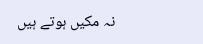نہ مکیں ہوتے ہیں